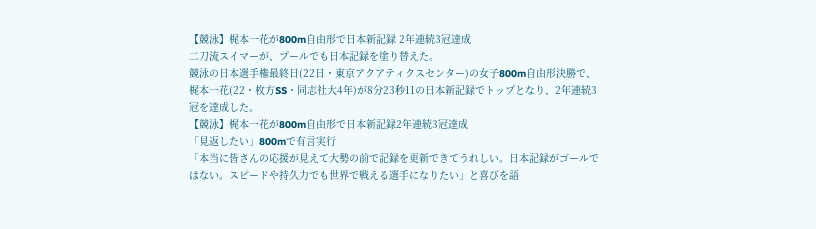【競泳】梶本一花が800m自由形で日本新記録 2年連続3冠達成
二刀流スイマーが、プールでも日本記録を塗り替えた。
競泳の日本選手権最終日(22日・東京アクアティクスセンター)の女子800m自由形決勝で、梶本一花(22・枚方SS・同志社大4年)が8分23秒11の日本新記録でトップとなり、2年連続3冠を達成した。
【競泳】梶本一花が800m自由形で日本新記録2年連続3冠達成
「見返したい」800mで有言実行
「本当に皆さんの応援が見えて大勢の前で記録を更新できてうれしい。日本記録がゴールではない。スピードや持久力でも世界で戦える選手になりたい」と喜びを語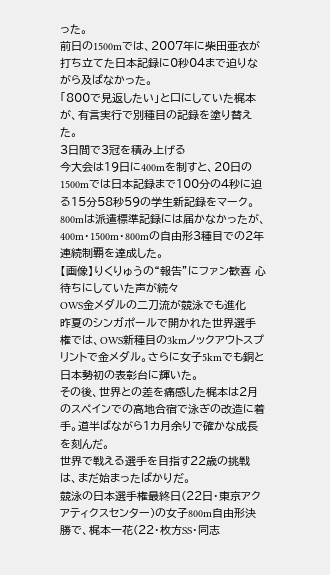った。
前日の1500mでは、2007年に柴田亜衣が打ち立てた日本記録に0秒04まで迫りながら及ばなかった。
「800で見返したい」と口にしていた梶本が、有言実行で別種目の記録を塗り替えた。
3日間で3冠を積み上げる
今大会は19日に400mを制すと、20日の1500mでは日本記録まで100分の4秒に迫る15分58秒59の学生新記録をマーク。
800mは派遣標準記録には届かなかったが、400m・1500m・800mの自由形3種目での2年連続制覇を達成した。
【画像】りくりゅうの“報告”にファン歓喜 心待ちにしていた声が続々
OWS金メダルの二刀流が競泳でも進化
昨夏のシンガポールで開かれた世界選手権では、OWS新種目の3kmノックアウトスプリントで金メダル。さらに女子5kmでも銅と日本勢初の表彰台に輝いた。
その後、世界との差を痛感した梶本は2月のスペインでの高地合宿で泳ぎの改造に着手。道半ばながら1カ月余りで確かな成長を刻んだ。
世界で戦える選手を目指す22歳の挑戦は、まだ始まったばかりだ。
競泳の日本選手権最終日(22日・東京アクアティクスセンター)の女子800m自由形決勝で、梶本一花(22・枚方SS・同志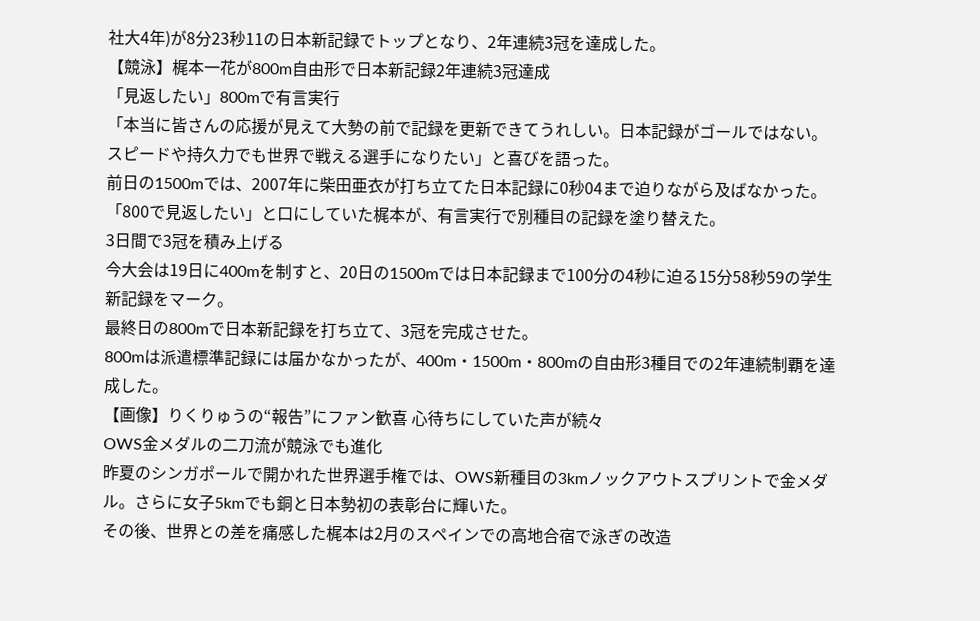社大4年)が8分23秒11の日本新記録でトップとなり、2年連続3冠を達成した。
【競泳】梶本一花が800m自由形で日本新記録2年連続3冠達成
「見返したい」800mで有言実行
「本当に皆さんの応援が見えて大勢の前で記録を更新できてうれしい。日本記録がゴールではない。スピードや持久力でも世界で戦える選手になりたい」と喜びを語った。
前日の1500mでは、2007年に柴田亜衣が打ち立てた日本記録に0秒04まで迫りながら及ばなかった。
「800で見返したい」と口にしていた梶本が、有言実行で別種目の記録を塗り替えた。
3日間で3冠を積み上げる
今大会は19日に400mを制すと、20日の1500mでは日本記録まで100分の4秒に迫る15分58秒59の学生新記録をマーク。
最終日の800mで日本新記録を打ち立て、3冠を完成させた。
800mは派遣標準記録には届かなかったが、400m・1500m・800mの自由形3種目での2年連続制覇を達成した。
【画像】りくりゅうの“報告”にファン歓喜 心待ちにしていた声が続々
OWS金メダルの二刀流が競泳でも進化
昨夏のシンガポールで開かれた世界選手権では、OWS新種目の3kmノックアウトスプリントで金メダル。さらに女子5kmでも銅と日本勢初の表彰台に輝いた。
その後、世界との差を痛感した梶本は2月のスペインでの高地合宿で泳ぎの改造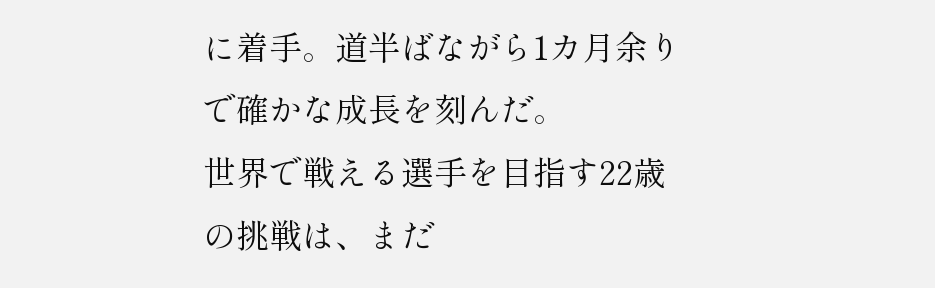に着手。道半ばながら1カ月余りで確かな成長を刻んだ。
世界で戦える選手を目指す22歳の挑戦は、まだ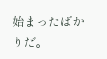始まったばかりだ。